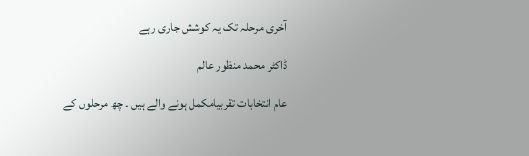آخری مرحلہ تک یہ کوشش جاری رہے

ڈاکٹر محمد منظور عالم

عام انتخابات تقربیامکمل ہونے والے ہیں ۔ چھ مرحلوں کے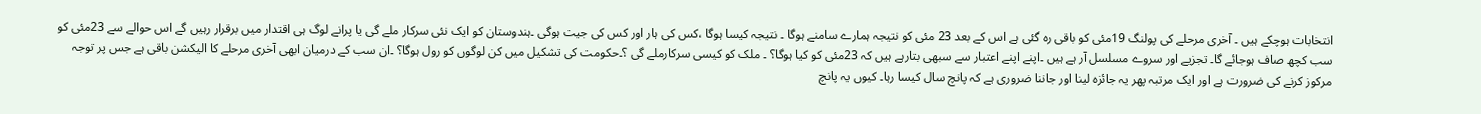انتخابات ہوچکے ہیں ۔ آخری مرحلے کی پولنگ 19مئی کو باقی رہ گئی ہے اس کے بعد 23 مئی کو نتیجہ ہمارے سامنے ہوگا ۔ نتیجہ کیسا ہوگا ،کس کی ہار اور کس کی جیت ہوگی ۔ہندوستان کو ایک نئی سرکار ملے گی یا پرانے لوگ ہی اقتدار میں برقرار رہیں گے اس حوالے سے 23مئی کو سب کچھ صاف ہوجائے گا۔ تجزیے اور سروے مسلسل آر ہے ہیں ۔اپنے اپنے اعتبار سے سبھی بتارہے ہیں کہ 23مئی کو کیا ہوگا؟ ۔ ملک کو کیسی سرکارملے گی ؟۔حکومت کی تشکیل میں کن لوگوں کو رول ہوگا؟ ۔ان سب کے درمیان ابھی آخری مرحلے کا الیکشن باقی ہے جس پر توجہ مرکوز کرنے کی ضرورت ہے اور ایک مرتبہ پھر یہ جائزہ لینا اور جاننا ضروری ہے کہ پانچ سال کیسا رہا۔ کیوں یہ پانچ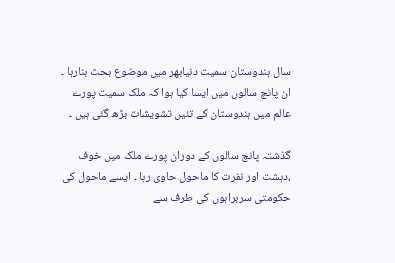سال ہندوستان سمیت دنیابھر میں موضوع بحث بنارہا ۔ ان پانچ سالوں میں ایسا کیا ہوا کہ ملک سمیت پورے عالم میں ہندوستان کے تئیں تشویشات بڑھ گئی ہیں ۔

گذشتہ پانچ سالوں کے دوران پورے ملک میں خوف ،دہشت اور نفرت کا ماحول حاوی رہا ۔ ایسے ماحول کی حکومتی سربراہوں کی طرف سے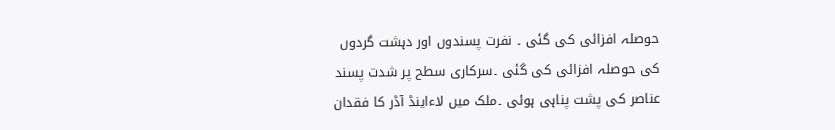حوصلہ افزائی کی گئی ۔ نفرت پسندوں اور دہشت گردوں کی حوصلہ افزائی کی گئی ۔سرکاری سطح پر شدت پسند عناصر کی پشت پناہی ہوئی ۔ملک میں لاءاینڈ آڈر کا فقدان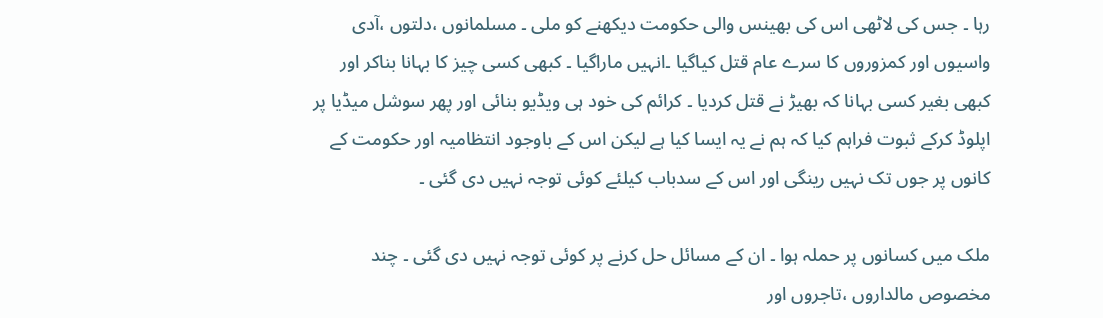رہا ۔ جس کی لاٹھی اس کی بھینس والی حکومت دیکھنے کو ملی ۔ مسلمانوں ،دلتوں ،آدی واسیوں اور کمزوروں کا سرے عام قتل کیاگیا ۔انہیں ماراگیا ۔ کبھی کسی چیز کا بہانا بناکر اور کبھی بغیر کسی بہانا کہ بھیڑ نے قتل کردیا ۔ کرائم کی خود ہی ویڈیو بنائی اور پھر سوشل میڈیا پر اپلوڈ کرکے ثبوت فراہم کیا کہ ہم نے یہ ایسا کیا ہے لیکن اس کے باوجود انتظامیہ اور حکومت کے کانوں پر جوں تک نہیں رینگی اور اس کے سدباب کیلئے کوئی توجہ نہیں دی گئی ۔

ملک میں کسانوں پر حملہ ہوا ۔ ان کے مسائل حل کرنے پر کوئی توجہ نہیں دی گئی ۔ چند مخصوص مالداروں ،تاجروں اور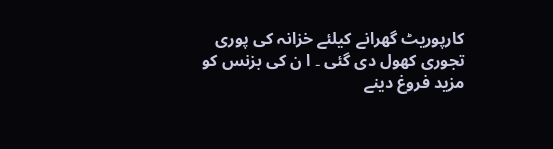کارپوریٹ گھرانے کیلئے خزانہ کی پوری تجوری کھول دی گئی ۔ ا ن کی بزنس کو مزید فروغ دینے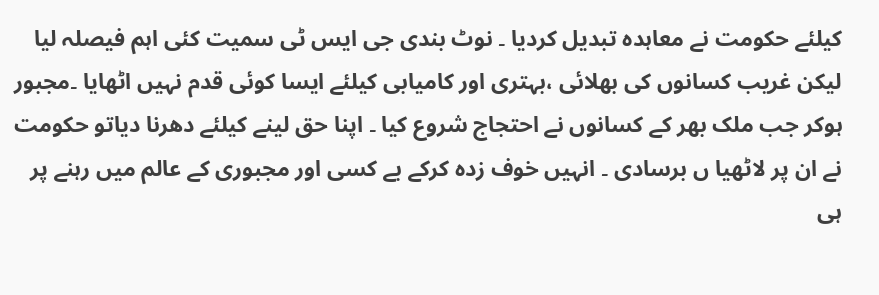کیلئے حکومت نے معاہدہ تبدیل کردیا ۔ نوٹ بندی جی ایس ٹی سمیت کئی اہم فیصلہ لیا لیکن غریب کسانوں کی بھلائی ،بہتری اور کامیابی کیلئے ایسا کوئی قدم نہیں اٹھایا ۔مجبور ہوکر جب ملک بھر کے کسانوں نے احتجاج شروع کیا ۔ اپنا حق لینے کیلئے دھرنا دیاتو حکومت نے ان پر لاٹھیا ں برسادی ۔ انہیں خوف زدہ کرکے بے کسی اور مجبوری کے عالم میں رہنے پر ہی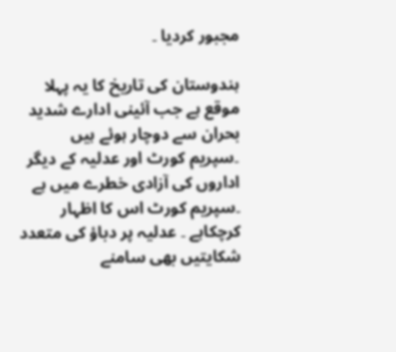مجبور کردیا ۔

ہندوستان کی تاریخ کا یہ پہلا موقع ہے جب آئینی ادارے شدید بحران سے دوچار ہوئے ہیں ۔سپریم کورٹ اور عدلیہ کے دیگر اداروں کی آزادی خطرے میں ہے ۔سپریم کورٹ اس کا اظہار کرچکاہے ۔ عدلیہ پر دباؤ کی متعدد شکایتیں بھی سامنے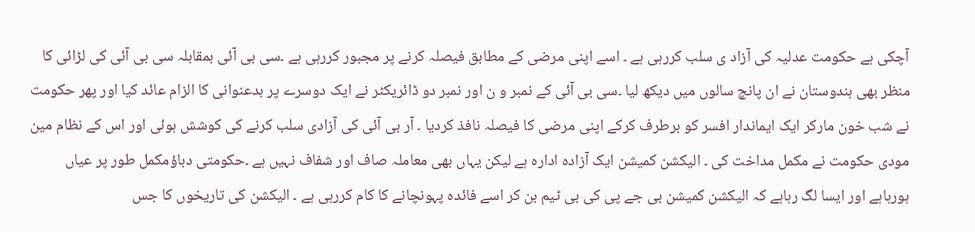آچکی ہے حکومت عدلیہ کی آزاد ی سلب کررہی ہے ۔ اسے اپنی مرضی کے مطابق فیصلہ کرنے پر مجبور کررہی ہے ۔سی بی آئی بمقابلہ سی بی آئی کی لڑائی کا منظر بھی ہندوستان نے ان پانچ سالوں میں دیکھ لیا ۔سی بی آئی کے نمبر و ن اور نمبر دو ڈائریکٹر نے ایک دوسرے پر بدعنوانی کا الزام عائد کیا اور پھر حکومت نے شب خون مارکر ایک ایماندار افسر کو برطرف کرکے اپنی مرضی کا فیصلہ نافذ کردیا ۔ آر بی آئی کی آزادی سلب کرنے کی کوشش ہوئی اور اس کے نظام مین مودی حکومت نے مکمل مداخت کی ۔ الیکشن کمیشن ایک آزادہ ادارہ ہے لیکن یہاں بھی معاملہ صاف اور شفاف نہیں ہے ۔حکومتی دباؤمکمل طور پر عیاں ہورہاہے اور ایسا لگ رہاہے کہ الیکشن کمیشن بی جے پی کی بی ٹیم بن کر اسے فائدہ پہونچانے کا کام کررہی ہے ۔ الیکشن کی تاریخوں کا جس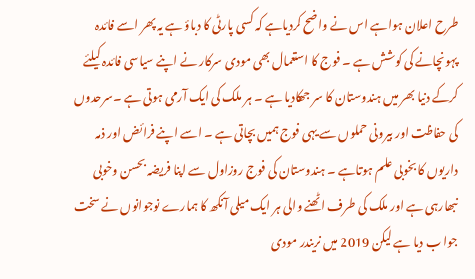طرح اعلان ہواہے اس نے واضح کردیاہے کہ کسی پارٹی کا دباؤ ہے یہ پھر اسے فائدہ پہونچانے کی کوشش ہے ۔ فوج کا استعمال بھی مودی سرکار نے اپنے سیاسی فائدہ کیلئے کرکے دنیا بھر میں ہندوستان کا سر جھکادیا ہے ۔ ہر ملک کی ایک آرمی ہوتی ہے ۔سرحدوں کی حفاظت اور بیرونی حملوں سے یہی فوج ہمیں بچاتی ہے ۔ اسے اپنے فرائض اور ذمہ داریوں کا بخوبی علم ہوتاہے ۔ ہندوستان کی فوج روزاول سے اپنا فریضہ بحسن وخوبی نبھارہی ہے اور ملک کی طرف اٹھنے والی ہر ایک میلی آنکھ کا ہمارے نوجوانوں نے سخت جوا ب دیا ہے لیکن 2019 میں نریندر مودی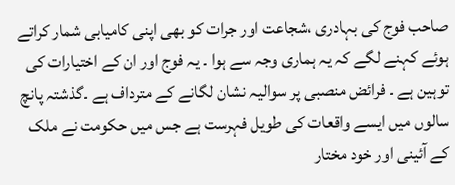صاحب فوج کی بہادری ،شجاعت اور جرات کو بھی اپنی کامیابی شمار کراتے ہوئے کہنے لگے کہ یہ ہماری وجہ سے ہوا ۔ یہ فوج اور ان کے اختیارات کی توہین ہے ۔ فرائض منصبی پر سوالیہ نشان لگانے کے مترداف ہے ۔گذشتہ پانچ سالوں میں ایسے واقعات کی طویل فہرست ہے جس میں حکومت نے ملک کے آئینی اور خود مختار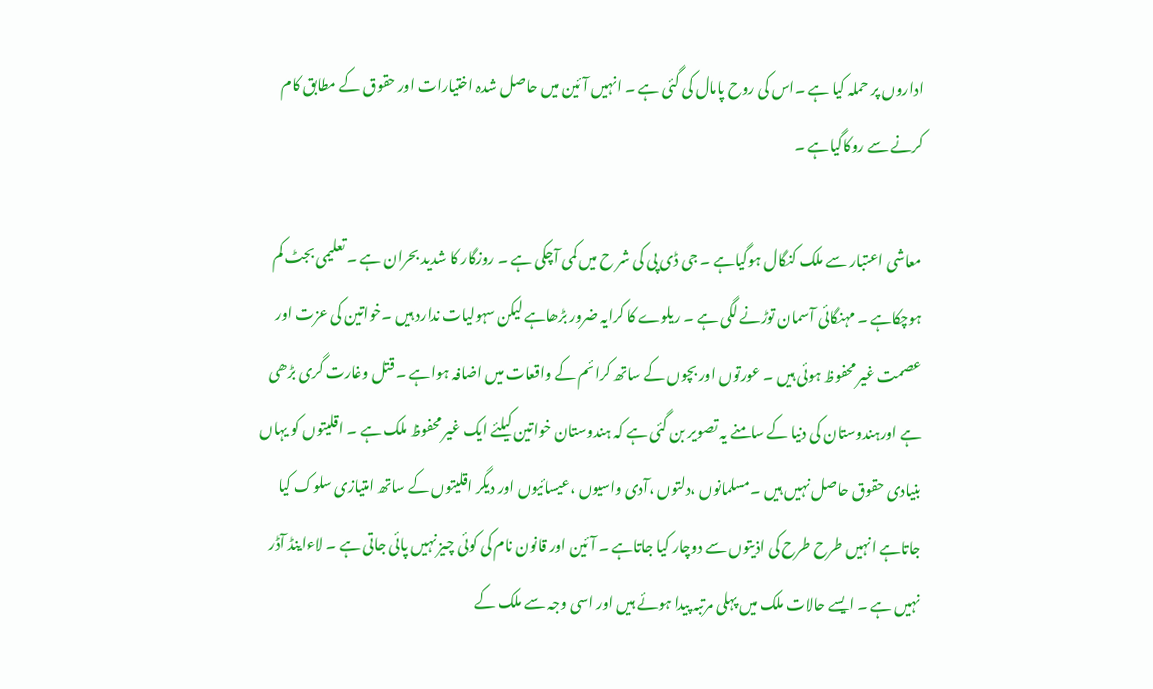اداروں پر حملہ کیا ہے ۔اس کی روح پامال کی گئی ہے ۔ انہیں آئین میں حاصل شدہ اختیارات اور حقوق کے مطابق کام کرنے سے روکاگیاہے ۔

معاشی اعتبار سے ملک کنگال ہوگیاہے ۔ جی ڈی پی کی شر ح میں کمی آچکی ہے ۔ روزگار کا شدید بحران ہے ۔ تعلیمی بجٹ کم ہوچکاہے ۔ مہنگائی آسمان توڑنے لگی ہے ۔ ریلوے کا کرایہ ضرور بڑھاہے لیکن سہولیات ندارد ہیں ۔خواتین کی عزت اور عصمت غیر محفوظ ہوئی ہیں ۔ عورتوں اور بچوں کے ساتھ کرائم کے واقعات میں اضافہ ہواہے ۔ قتل وغارت گری بڑھی ہے اورہندوستان کی دنیا کے سامنے یہ تصویر بن گئی ہے کہ ہندوستان خواتین کیلئے ایک غیر محفوظ ملک ہے ۔ اقلیتوں کو یہاں بنیادی حقوق حاصل نہیں ہیں ۔مسلمانوں ،دلتوں ،آدی واسیوں ،عیسائیوں اور دیگر اقلیتوں کے ساتھ امتیازی سلوک کیا جاتاہے انہیں طرح طرح کی اذیتوں سے دوچار کیا جاتاہے ۔ آئین اور قانون نام کی کوئی چیز نہیں پائی جاتی ہے ۔ لاءاینڈ آڈر نہیں ہے ۔ ایسے حالات ملک میں پہلی مرتبہ پیدا ہوئے ہیں اور اسی وجہ سے ملک کے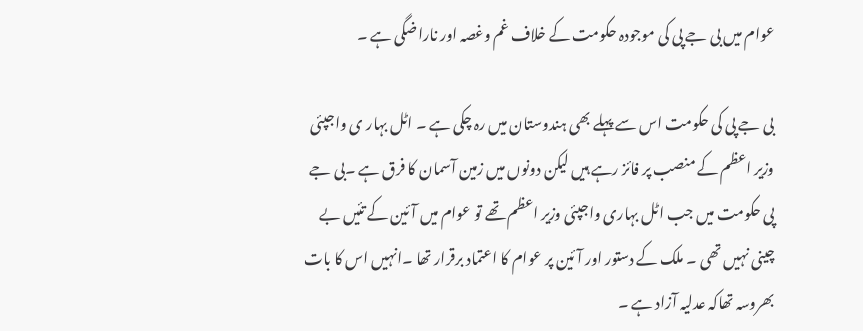عوام میں بی جے پی کی موجودہ حکومت کے خلاف غم وغصہ اور ناراضگی ہے ۔

بی جے پی کی حکومت اس سے پہلے بھی ہندوستان میں رہ چکی ہے ۔ اٹل بہار ی واجپئی وزیر اعظم کے منصب پر فائز رہے ہیں لیکن دونوں میں زمین آسمان کا فرق ہے ۔بی جے پی حکومت میں جب اٹل بہاری واجپئی وزیر اعظم تھے تو عوام میں آئین کے تئیں بے چینی نہیں تھی ۔ ملک کے دستور اور آئین پر عوام کا اعتماد برقرار تھا ۔انہیں اس کا بات بھروسہ تھاکہ عدلیہ آزاد ہے ۔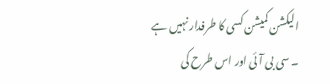الیکشن کمیشن کسی کا طرفدار نہیں ہے ۔ سی بی آئی اور اس طرح کی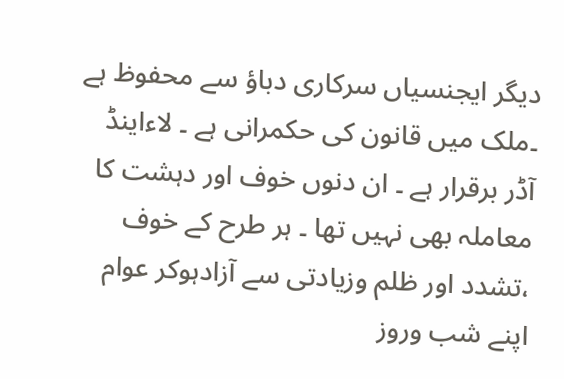دیگر ایجنسیاں سرکاری دباؤ سے محفوظ ہے ۔ملک میں قانون کی حکمرانی ہے ۔ لاءاینڈ آڈر برقرار ہے ۔ ان دنوں خوف اور دہشت کا معاملہ بھی نہیں تھا ۔ ہر طرح کے خوف ،تشدد اور ظلم وزیادتی سے آزادہوکر عوام اپنے شب وروز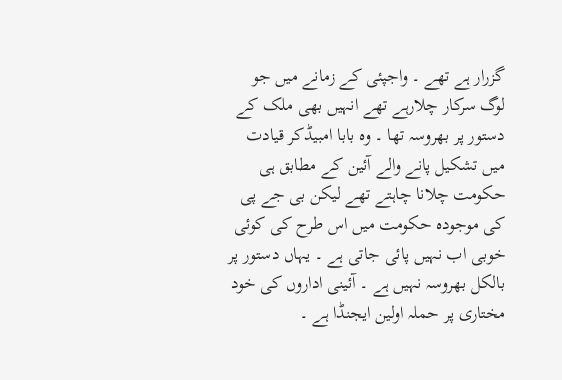گزرار ہے تھے ۔ واجپئی کے زمانے میں جو لوگ سرکار چلارہے تھے انہیں بھی ملک کے دستور پر بھروسہ تھا ۔ وہ بابا امبیڈکر قیادت میں تشکیل پانے والے آئین کے مطابق ہی حکومت چلانا چاہتے تھے لیکن بی جے پی کی موجودہ حکومت میں اس طرح کی کوئی خوبی اب نہیں پائی جاتی ہے ۔ یہاں دستور پر بالکل بھروسہ نہیں ہے ۔ آئینی اداروں کی خود مختاری پر حملہ اولین ایجنڈا ہے ۔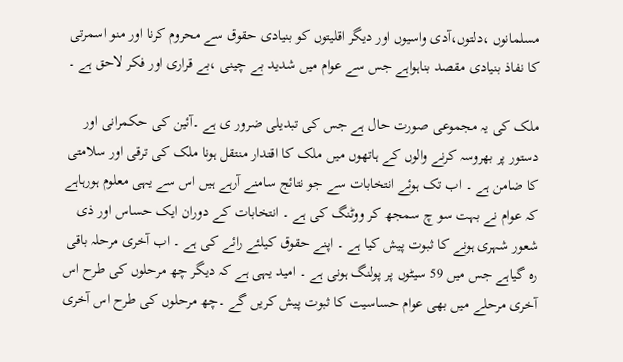مسلمانوں ،دلتوں،آدی واسیوں اور دیگر اقلیتوں کو بنیادی حقوق سے محروم کرنا اور منو اسمرتی کا نفاذ بنیادی مقصد بناہواہے جس سے عوام میں شدید بے چینی ،بے قراری اور فکر لاحق ہے ۔

ملک کی یہ مجموعی صورت حال ہے جس کی تبدیلی ضرور ی ہے ۔آئین کی حکمرانی اور دستور پر بھروسہ کرنے والوں کے ہاتھوں میں ملک کا اقتدار منتقل ہونا ملک کی ترقی اور سلامتی کا ضامن ہے ۔ اب تک ہوئے انتخابات سے جو نتائج سامنے آرہے ہیں اس سے یہی معلوم ہورہاہے کہ عوام نے بہت سو چ سمجھ کر ووٹنگ کی ہے ۔ انتخابات کے دوران ایک حساس اور ذی شعور شہری ہونے کا ثبوت پیش کیا ہے ۔ اپنے حقوق کیلئے رائے کی ہے ۔ اب آخری مرحلہ باقی رہ گیاہے جس میں 59 سیٹوں پر پولنگ ہونی ہے ۔ امید یہی ہے کہ دیگر چھ مرحلوں کی طرح اس آخری مرحلے میں بھی عوام حساسیت کا ثبوت پیش کریں گے ۔چھ مرحلوں کی طرح اس آخری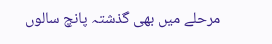مرحلے میں بھی گذشتہ پانچ سالوں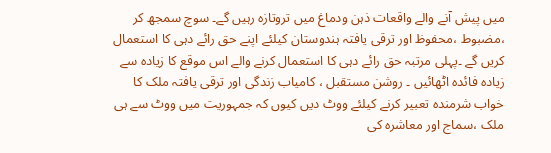میں پیش آنے والے واقعات ذہن ودماغ میں تروتازہ رہیں گے۔ سوچ سمجھ کر ،مضبوط ،محفوظ اور ترقی یافتہ ہندوستان کیلئے اپنے حق رائے دہی کا استعمال کریں گے ۔پہلی مرتبہ حق رائے دہی کا استعمال کرنے والے اس موقع کا زیادہ سے زیادہ فائدہ اٹھائیں ۔ روشن مستقبل ، کامیاب زندگی اور ترقی یافتہ ملک کا خواب شرمندہ تعبیر کرنے کیلئے ووٹ دیں کیوں کہ جمہوریت میں ووٹ سے ہی ملک ،سماج اور معاشرہ کی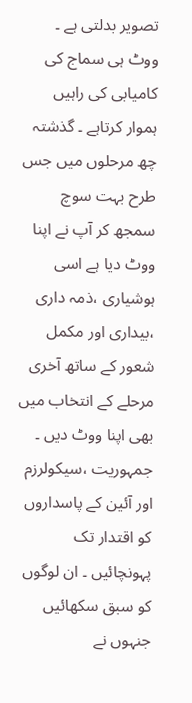تصویر بدلتی ہے ۔ ووٹ ہی سماج کی کامیابی کی راہیں ہموار کرتاہے ۔ گذشتہ چھ مرحلوں میں جس طرح بہت سوچ سمجھ کر آپ نے اپنا ووٹ دیا ہے اسی ہوشیاری ،ذمہ داری ،بیداری اور مکمل شعور کے ساتھ آخری مرحلے کے انتخاب میں بھی اپنا ووٹ دیں ۔ جمہوریت ،سیکولرزم اور آئین کے پاسداروں کو اقتدار تک پہونچائیں ۔ ان لوگوں کو سبق سکھائیں جنہوں نے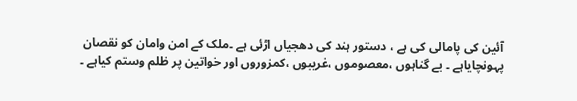آئین کی پامالی کی ہے ، دستور ہند کی دھجیاں اڑئی ہے ۔ملک کے امن وامان کو نقصان پہونچایاہے ۔ بے گناہوں ،معصوموں ،غریبوں ،کمزوروں اور خواتین پر ظلم وستم کیاہے ۔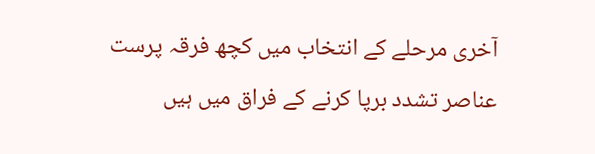آخری مرحلے کے انتخاب میں کچھ فرقہ پرست عناصر تشدد برپا کرنے کے فراق میں ہیں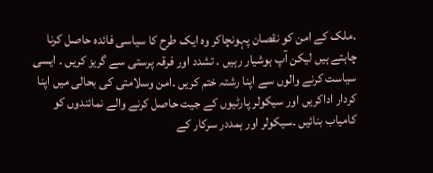۔ملک کے امن کو نقصان پہونچاکر وہ ایک طرح کا سیاسی فائدہ حاصل کرنا چاہتے ہیں لیکن آپ ہوشیار رہیں ۔ تشدد اور فرقہ پرستی سے گریز کریں ۔ ایسی سیاست کرنے والوں سے اپنا رشتہ ختم کریں ۔امن وسلامتی کی بحالی میں اپنا کردار اداکریں اور سیکولر پارٹیوں کے جیت حاصل کرنے والے نمائندوں کو کامیاب بنائیں ۔سیکولر اور ہمددر سرکار کے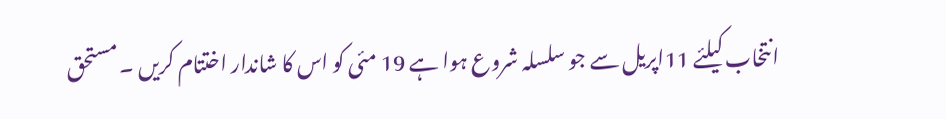انتخاب کیلئے 11اپریل سے جو سلسلہ شروع ہوا ہے 19 مئی کو اس کا شاندار اختتام کریں ۔ مستحق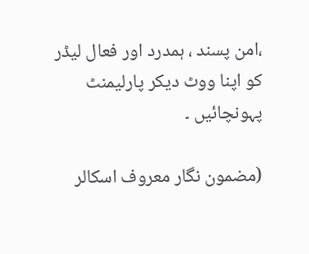،امن پسند ، ہمدرد اور فعال لیڈر کو اپنا ووٹ دیکر پارلیمنٹ پہونچائیں ۔

(مضمون نگار معروف اسکالر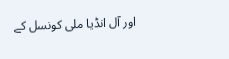اور آل انڈیا ملی کونسل کے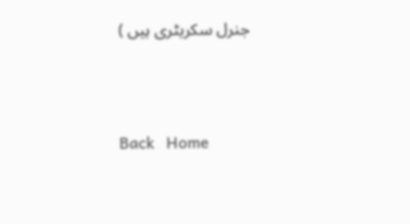جنرل سکریٹری ہیں )




Back   Home